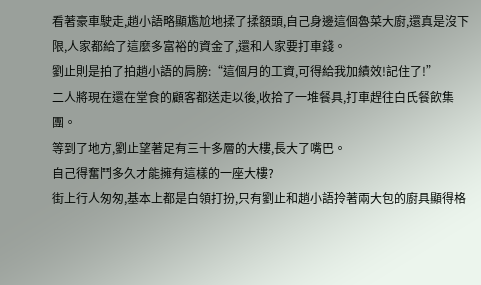看著豪車駛走,趙小語略顯尷尬地揉了揉額頭,自己身邊這個魯菜大廚,還真是沒下限,人家都給了這麼多富裕的資金了,還和人家要打車錢。
劉止則是拍了拍趙小語的肩膀:“這個月的工資,可得給我加績效!記住了!”
二人將現在還在堂食的顧客都送走以後,收拾了一堆餐具,打車趕往白氏餐飲集團。
等到了地方,劉止望著足有三十多層的大樓,長大了嘴巴。
自己得奮鬥多久才能擁有這樣的一座大樓?
街上行人匆匆,基本上都是白領打扮,只有劉止和趙小語拎著兩大包的廚具顯得格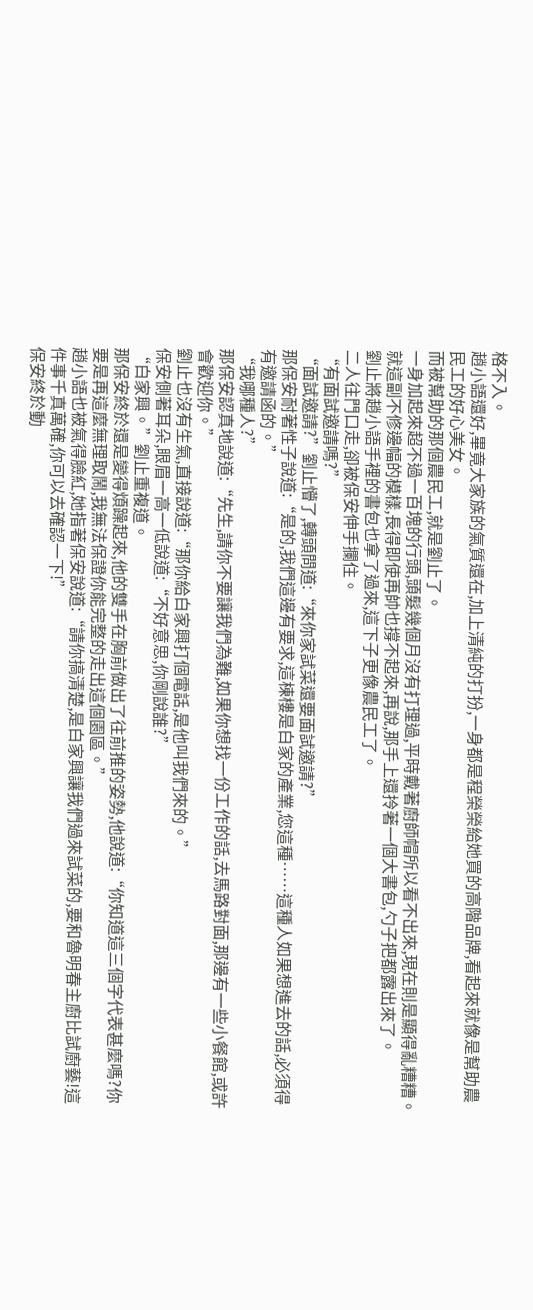格不入。
趙小語還好,畢竟大家族的氣質還在,加上清純的打扮,一身都是程榮榮給她買的高階品牌,看起來就像是幫助農民工的好心美女。
而被幫助的那個農民工,就是劉止了。
一身加起來超不過一百塊的行頭,頭髮幾個月沒有打理過,平時戴著廚師帽所以看不出來,現在則是顯得亂糟糟。
就這副不修邊幅的模樣,長得即使再帥也撐不起來,再說,那手上還拎著一個大書包,勺子把都露出來了。
劉止將趙小語手裡的書包也拿了過來,這下子更像農民工了。
二人往門口走,卻被保安伸手攔住。
“有面試邀請嗎?”
“面試邀請?”劉止懵了,轉頭問道:“來你家試菜還要面試邀請?”
那保安耐著性子說道:“是的,我們這邊有要求,這棟樓是白家的產業,您這種……這種人如果想進去的話,必須得有邀請函的。”
“我哪種人?”
那保安認真地說道:“先生,請你不要讓我們為難,如果你想找一份工作的話,去馬路對面,那邊有一些小餐館,或許會歡迎你。”
劉止也沒有生氣,直接說道:“那你給白家興打個電話,是他叫我們來的。”
保安側著耳朵,眼眉一高一低說道:“不好意思,你剛說誰?”
“白家興。”劉止重複道。
那保安終於還是變得煩躁起來,他的雙手在胸前做出了往前推的姿勢,他說道:“你知道這三個字代表甚麼嗎?你要是再這麼無理取鬧,我無法保證你能完整的走出這個園區。”
趙小語也被氣得臉紅,她指著保安說道:“請你搞清楚,是白家興讓我們過來試菜的,要和魯明春主廚比試廚藝!這件事千真萬確,你可以去確認一下!”
保安終於動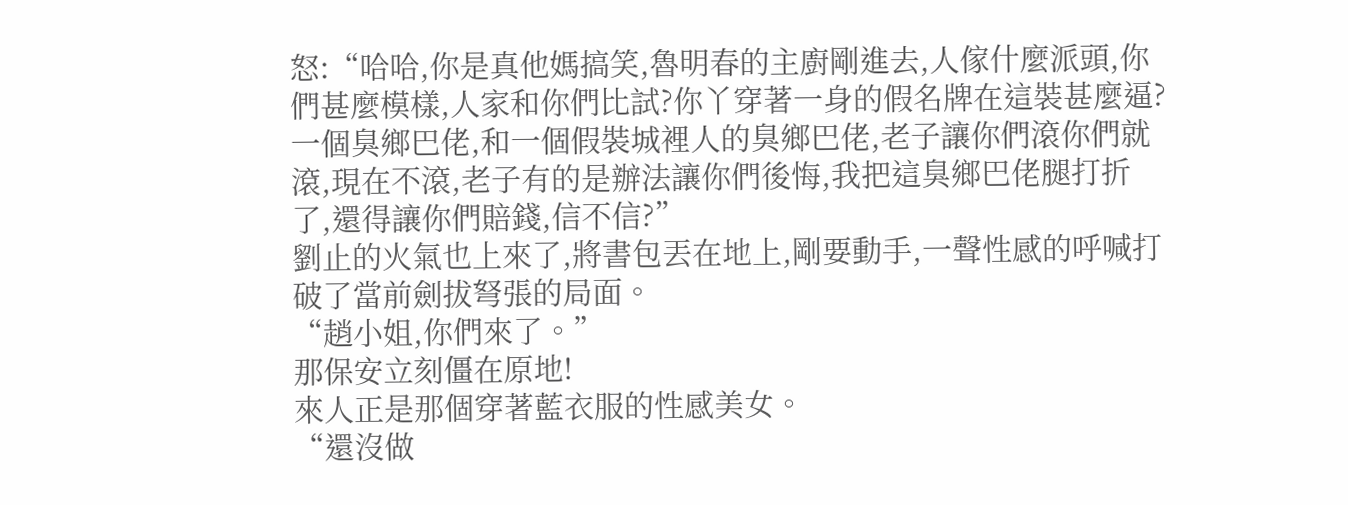怒:“哈哈,你是真他媽搞笑,魯明春的主廚剛進去,人傢什麼派頭,你們甚麼模樣,人家和你們比試?你丫穿著一身的假名牌在這裝甚麼逼?一個臭鄉巴佬,和一個假裝城裡人的臭鄉巴佬,老子讓你們滾你們就滾,現在不滾,老子有的是辦法讓你們後悔,我把這臭鄉巴佬腿打折了,還得讓你們賠錢,信不信?”
劉止的火氣也上來了,將書包丟在地上,剛要動手,一聲性感的呼喊打破了當前劍拔弩張的局面。
“趙小姐,你們來了。”
那保安立刻僵在原地!
來人正是那個穿著藍衣服的性感美女。
“還沒做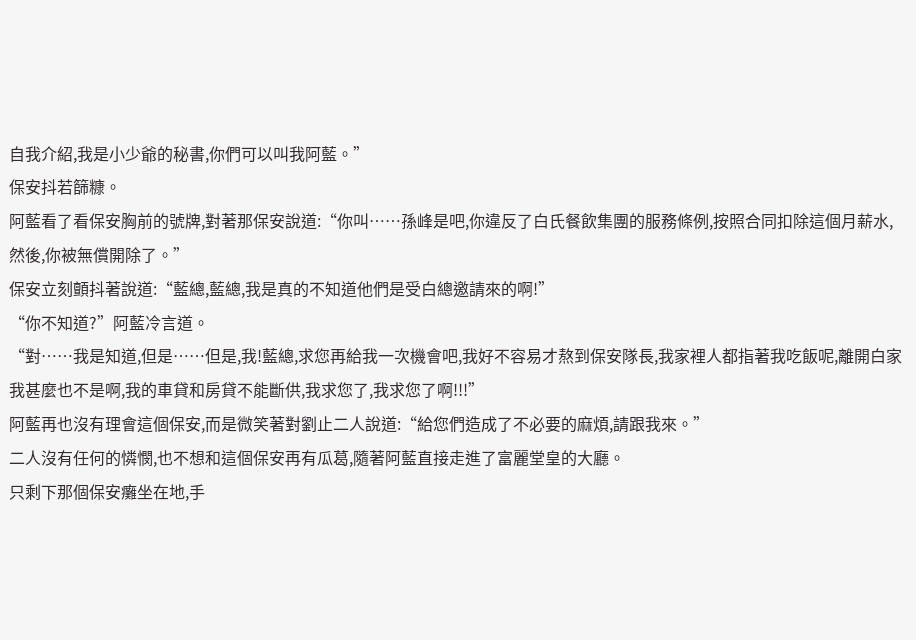自我介紹,我是小少爺的秘書,你們可以叫我阿藍。”
保安抖若篩糠。
阿藍看了看保安胸前的號牌,對著那保安說道:“你叫……孫峰是吧,你違反了白氏餐飲集團的服務條例,按照合同扣除這個月薪水,然後,你被無償開除了。”
保安立刻顫抖著說道:“藍總,藍總,我是真的不知道他們是受白總邀請來的啊!”
“你不知道?”阿藍冷言道。
“對……我是知道,但是……但是,我!藍總,求您再給我一次機會吧,我好不容易才熬到保安隊長,我家裡人都指著我吃飯呢,離開白家我甚麼也不是啊,我的車貸和房貸不能斷供,我求您了,我求您了啊!!!”
阿藍再也沒有理會這個保安,而是微笑著對劉止二人說道:“給您們造成了不必要的麻煩,請跟我來。”
二人沒有任何的憐憫,也不想和這個保安再有瓜葛,隨著阿藍直接走進了富麗堂皇的大廳。
只剩下那個保安癱坐在地,手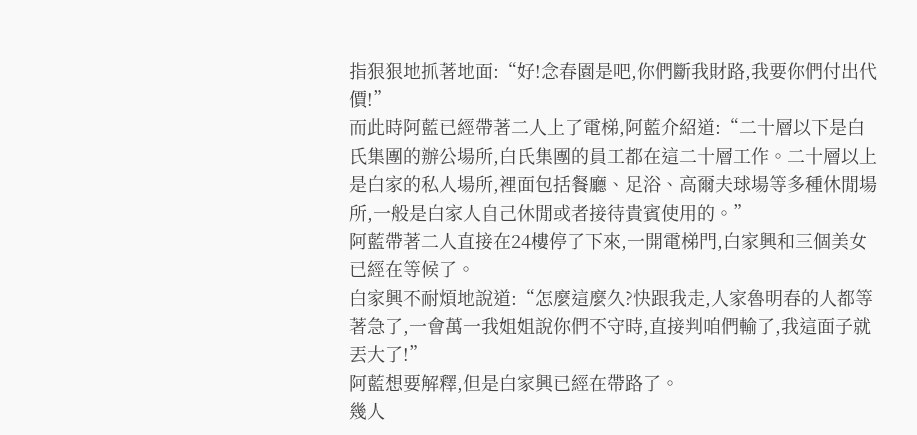指狠狠地抓著地面:“好!念春園是吧,你們斷我財路,我要你們付出代價!”
而此時阿藍已經帶著二人上了電梯,阿藍介紹道:“二十層以下是白氏集團的辦公場所,白氏集團的員工都在這二十層工作。二十層以上是白家的私人場所,裡面包括餐廳、足浴、高爾夫球場等多種休閒場所,一般是白家人自己休閒或者接待貴賓使用的。”
阿藍帶著二人直接在24樓停了下來,一開電梯門,白家興和三個美女已經在等候了。
白家興不耐煩地說道:“怎麼這麼久?快跟我走,人家魯明春的人都等著急了,一會萬一我姐姐說你們不守時,直接判咱們輸了,我這面子就丟大了!”
阿藍想要解釋,但是白家興已經在帶路了。
幾人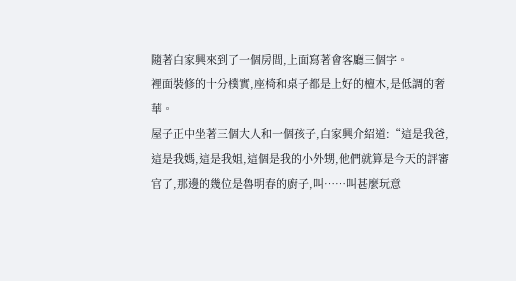隨著白家興來到了一個房間,上面寫著會客廳三個字。
裡面裝修的十分樸實,座椅和桌子都是上好的檀木,是低調的奢華。
屋子正中坐著三個大人和一個孩子,白家興介紹道:“這是我爸,這是我媽,這是我姐,這個是我的小外甥,他們就算是今天的評審官了,那邊的幾位是魯明春的廚子,叫……叫甚麼玩意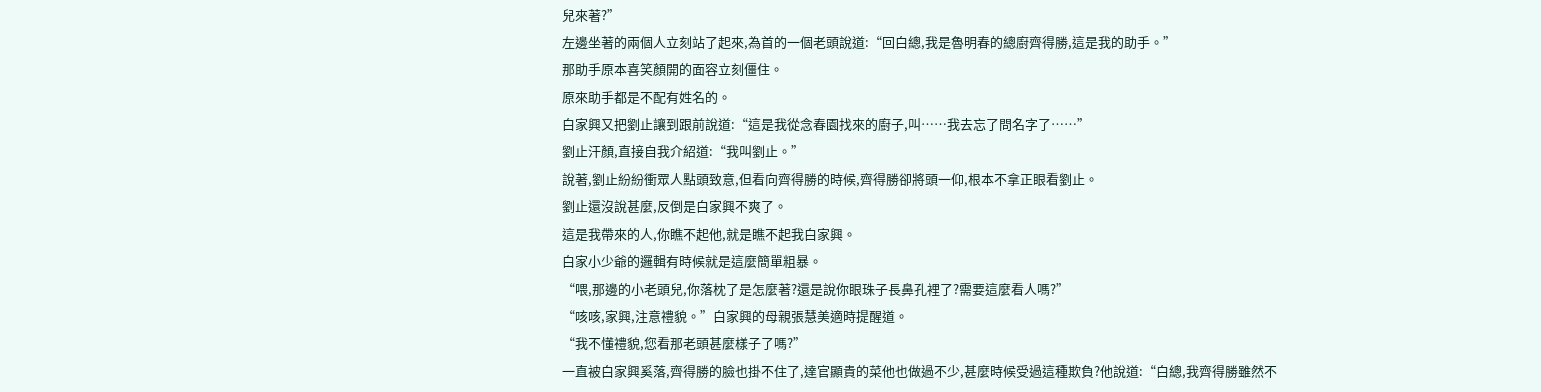兒來著?”
左邊坐著的兩個人立刻站了起來,為首的一個老頭說道:“回白總,我是魯明春的總廚齊得勝,這是我的助手。”
那助手原本喜笑顏開的面容立刻僵住。
原來助手都是不配有姓名的。
白家興又把劉止讓到跟前說道:“這是我從念春園找來的廚子,叫……我去忘了問名字了……”
劉止汗顏,直接自我介紹道:“我叫劉止。”
說著,劉止紛紛衝眾人點頭致意,但看向齊得勝的時候,齊得勝卻將頭一仰,根本不拿正眼看劉止。
劉止還沒說甚麼,反倒是白家興不爽了。
這是我帶來的人,你瞧不起他,就是瞧不起我白家興。
白家小少爺的邏輯有時候就是這麼簡單粗暴。
“喂,那邊的小老頭兒,你落枕了是怎麼著?還是說你眼珠子長鼻孔裡了?需要這麼看人嗎?”
“咳咳,家興,注意禮貌。”白家興的母親張慧美適時提醒道。
“我不懂禮貌,您看那老頭甚麼樣子了嗎?”
一直被白家興奚落,齊得勝的臉也掛不住了,達官顯貴的菜他也做過不少,甚麼時候受過這種欺負?他說道:“白總,我齊得勝雖然不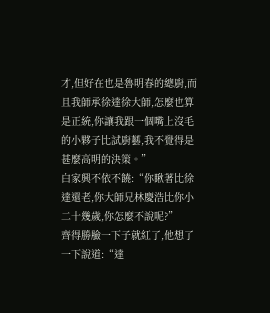才,但好在也是魯明春的總廚,而且我師承徐達徐大師,怎麼也算是正統,你讓我跟一個嘴上沒毛的小夥子比試廚藝,我不覺得是甚麼高明的決策。”
白家興不依不饒:“你瞅著比徐達還老,你大師兄林慶浩比你小二十幾歲,你怎麼不說呢?”
齊得勝臉一下子就紅了,他想了一下說道:“達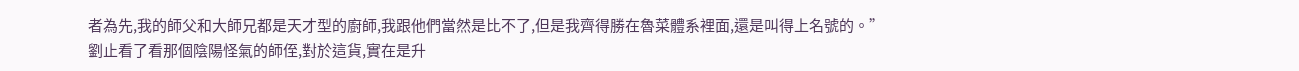者為先,我的師父和大師兄都是天才型的廚師,我跟他們當然是比不了,但是我齊得勝在魯菜體系裡面,還是叫得上名號的。”
劉止看了看那個陰陽怪氣的師侄,對於這貨,實在是升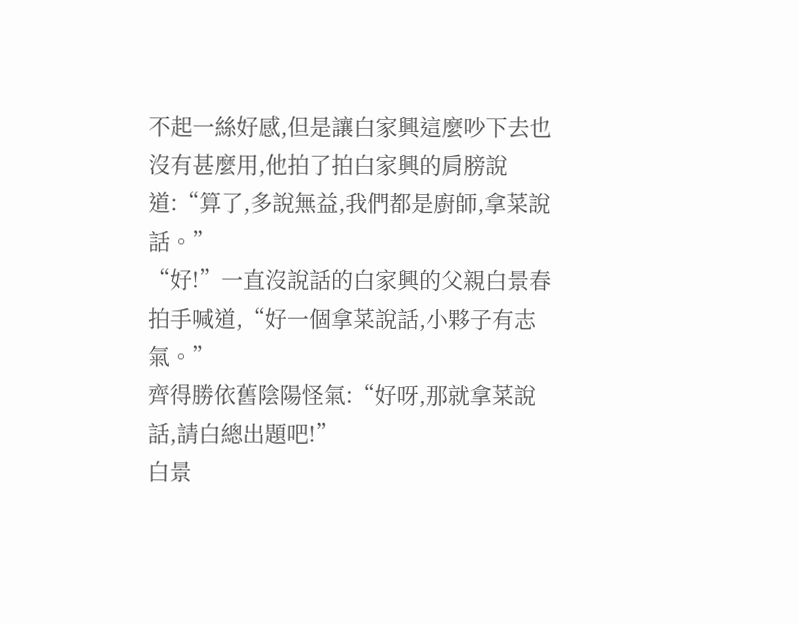不起一絲好感,但是讓白家興這麼吵下去也沒有甚麼用,他拍了拍白家興的肩膀說道:“算了,多說無益,我們都是廚師,拿菜說話。”
“好!”一直沒說話的白家興的父親白景春拍手喊道,“好一個拿菜說話,小夥子有志氣。”
齊得勝依舊陰陽怪氣:“好呀,那就拿菜說話,請白總出題吧!”
白景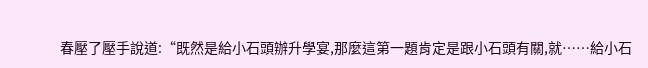春壓了壓手說道:“既然是給小石頭辦升學宴,那麼這第一題肯定是跟小石頭有關,就……給小石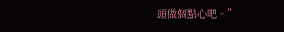頭做個點心吧。”